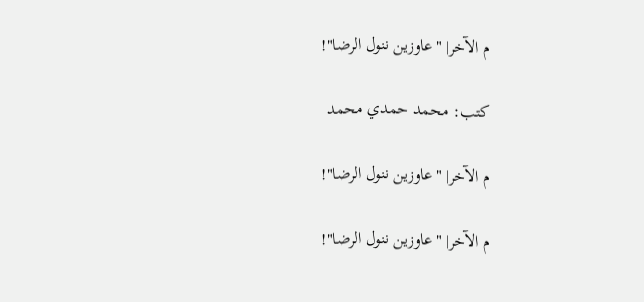م الآخر| "عاوزين ننول الرضا"!

كتب: محمد حمدي محمد

م الآخر| "عاوزين ننول الرضا"!

م الآخر| "عاوزين ننول الرضا"!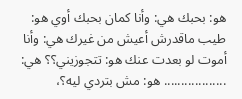هو: بحبك هي: وأنا كمان بحبك أوي هو: طيب ماقدرش أعيش من غيرك هي: وأنا أموت لو بعدت عنك هو: تتجوزيني؟؟ هي: .................. هو: مش بتردي ليه؟،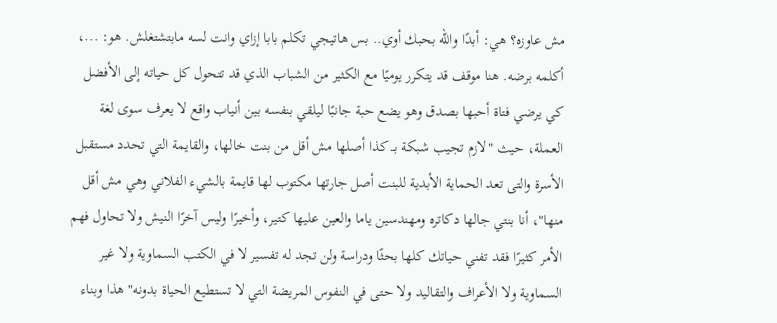مش عاوزه؟ هي: أبدًا والله بحبك أوي.. بس هاتيجي تكلم بابا إزاي وانت لسه مابتشتغلش. هو: ...، أكلمه برضه. هنا موقف قد يتكرر يوميًا مع الكثير من الشباب الذي قد تتحول كل حياته إلى الأفضل كي يرضي فتاة أحبها بصدق وهو يضع حبة جانبًا ليلقي بنفسه بين أنياب واقع لا يعرف سوى لغة العملة، حيث "لازم تجيب شبكة بــ كذا أصلها مش أقل من بنت خالها، والقايمة التي تحدد مستقبل الأسرة والتى تعد الحماية الأبدية للبنت أصل جارتها مكتوب لها قايمة بالشيء الفلاني وهي مش أقل منها"، أنا بنتي جالها دكاتره ومهندسين ياما والعين عليها كتير، وأخيرًا وليس آخرًا النيش ولا تحاول فهم الأمر كثيرًا فقد تفني حياتك كلها بحثًا ودراسة ولن تجد له تفسير لا في الكتب السماوية ولا غير السماوية ولا الأعراف والتقاليد ولا حتى في النفوس المريضة التي لا تستطيع الحياة بدونه" هذا وبناء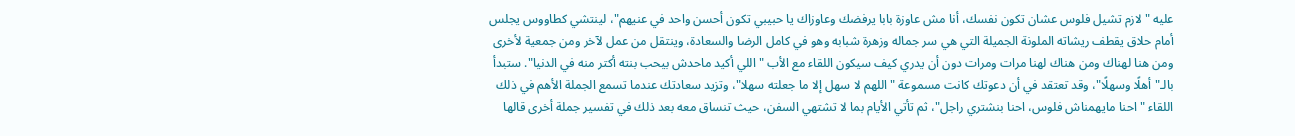عليه "لازم تشيل فلوس عشان تكون نفسك، أنا مش عاوزة بابا يرفضك وعاوزاك يا حبيبي تكون أحسن واحد في عنيهم"، لينتشي كطاووس يجلس أمام حلاق يقطف ريشاته الملونة الجميلة التي هي سر جماله وزهرة شبابه وهو في كامل الرضا والسعادة، وينتقل من عمل لآخر ومن جمعية لأخرى ومن هنا لهناك ومن هناك لهنا مرات ومرات دون أن يدري كيف سيكون اللقاء مع الأب "اللي أكيد ماحدش بيحب بنته أكتر منه في الدنيا". ستبدأ بالـ"أهلًا وسهلًا"، وقد تعتقد في أن دعوتك كانت مسموعة "اللهم لا سهل إلا ما جعلته سهلا"، وتزيد سعادتك عندما تسمع الجملة الأهم في ذلك اللقاء "احنا مايهمناش فلوس، احنا بنشتري راجل"، ثم تأتي الأيام بما لا تشتهي السفن، حيث تنساق معه بعد ذلك في تفسير جملة أخرى قالها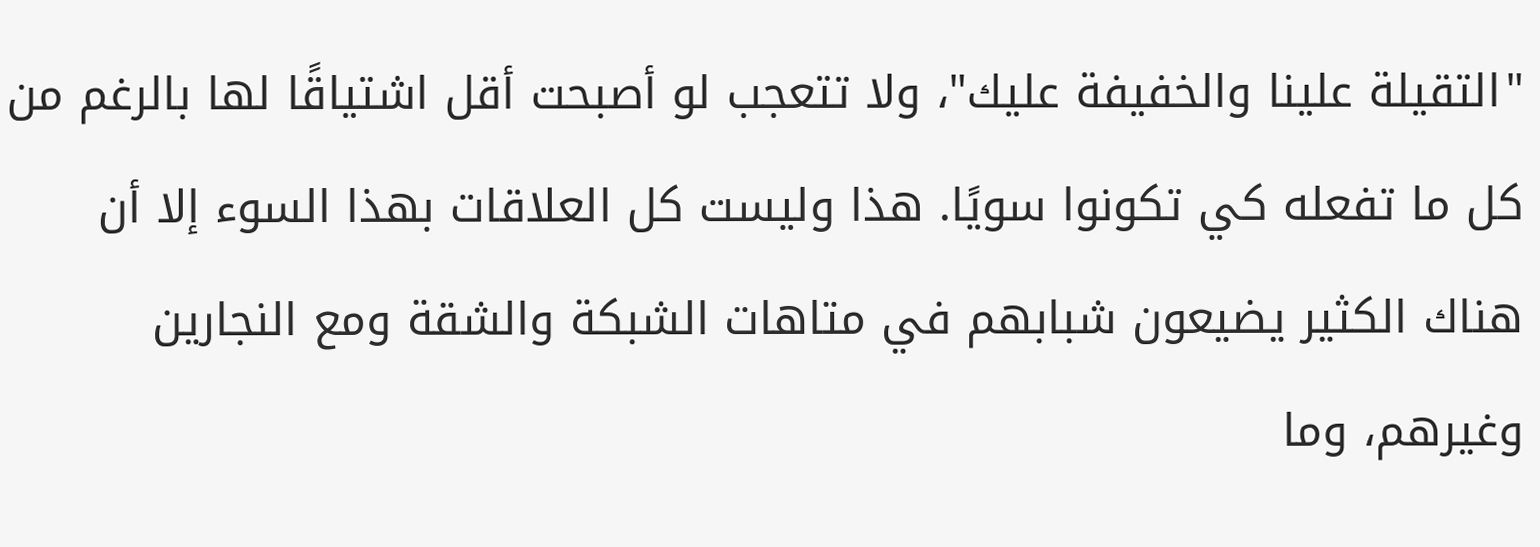"التقيلة علينا والخفيفة عليك"، ولا تتعجب لو أصبحت أقل اشتياقًا لها بالرغم من كل ما تفعله كي تكونوا سويًا. هذا وليست كل العلاقات بهذا السوء إلا أن هناك الكثير يضيعون شبابهم في متاهات الشبكة والشقة ومع النجارين وغيرهم، وما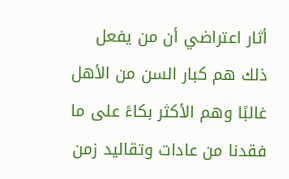أثار اعتراضي أن من يفعل ذلك هم كبار السن من الأهل غالبًا وهم الأكثر بكاءً على ما فقدنا من عادات وتقاليد زمن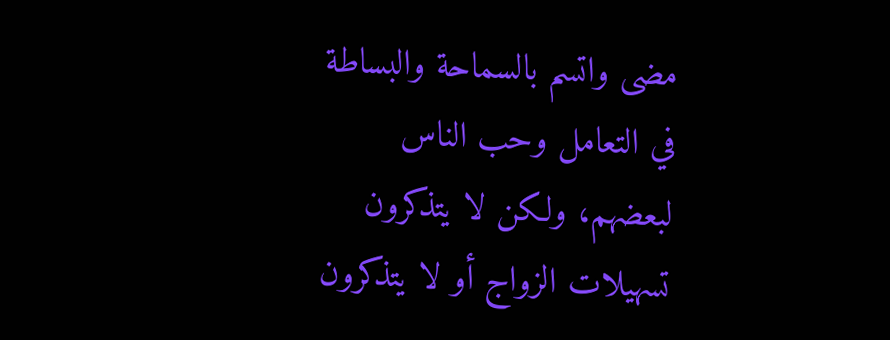مضى واتسم بالسماحة والبساطة في التعامل وحب الناس لبعضهم، ولكن لا يتذكرون تسهيلات الزواج أو لا يتذكرون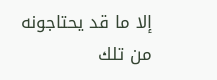إلا ما قد يحتاجونه من تلك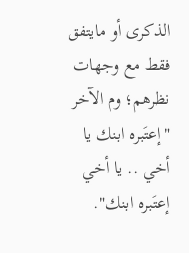الذكرى أو مايتفق فقط مع وجهات نظرهم؛ وم الآخر "إعتَبره ابنك يا أخي .. يا أخي إعتَبره ابنك".